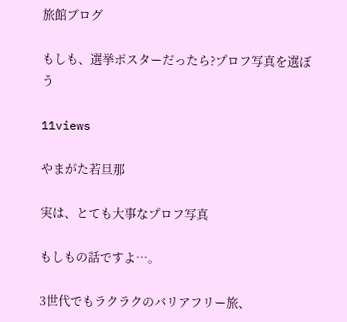旅館ブログ

もしも、選挙ポスターだったら?プロフ写真を選ぼう

11views

やまがた若旦那

実は、とても大事なプロフ写真

もしもの話ですよ…。

3世代でもラクラクのバリアフリー旅、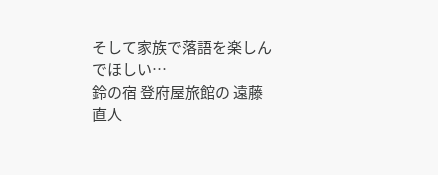そして家族で落語を楽しんでほしい…
鈴の宿 登府屋旅館の 遠藤直人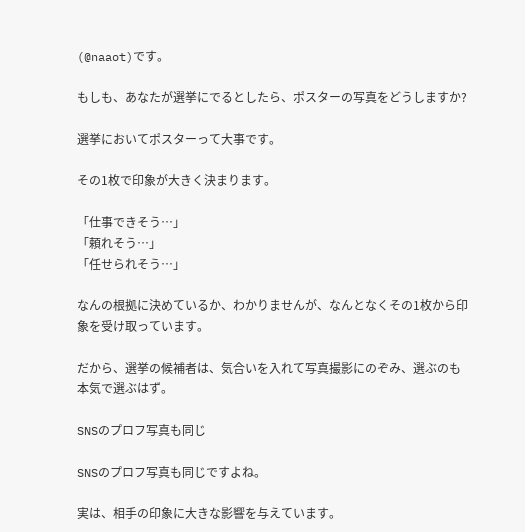(@naaot)です。

もしも、あなたが選挙にでるとしたら、ポスターの写真をどうしますか?

選挙においてポスターって大事です。

その1枚で印象が大きく決まります。

「仕事できそう…」
「頼れそう…」
「任せられそう…」

なんの根拠に決めているか、わかりませんが、なんとなくその1枚から印象を受け取っています。

だから、選挙の候補者は、気合いを入れて写真撮影にのぞみ、選ぶのも本気で選ぶはず。

SNSのプロフ写真も同じ

SNSのプロフ写真も同じですよね。

実は、相手の印象に大きな影響を与えています。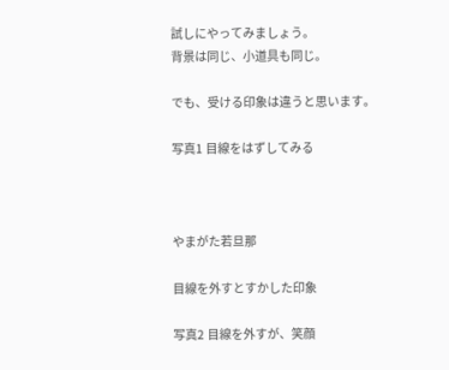試しにやってみましょう。
背景は同じ、小道具も同じ。

でも、受ける印象は違うと思います。

写真1 目線をはずしてみる



やまがた若旦那

目線を外すとすかした印象

写真2 目線を外すが、笑顔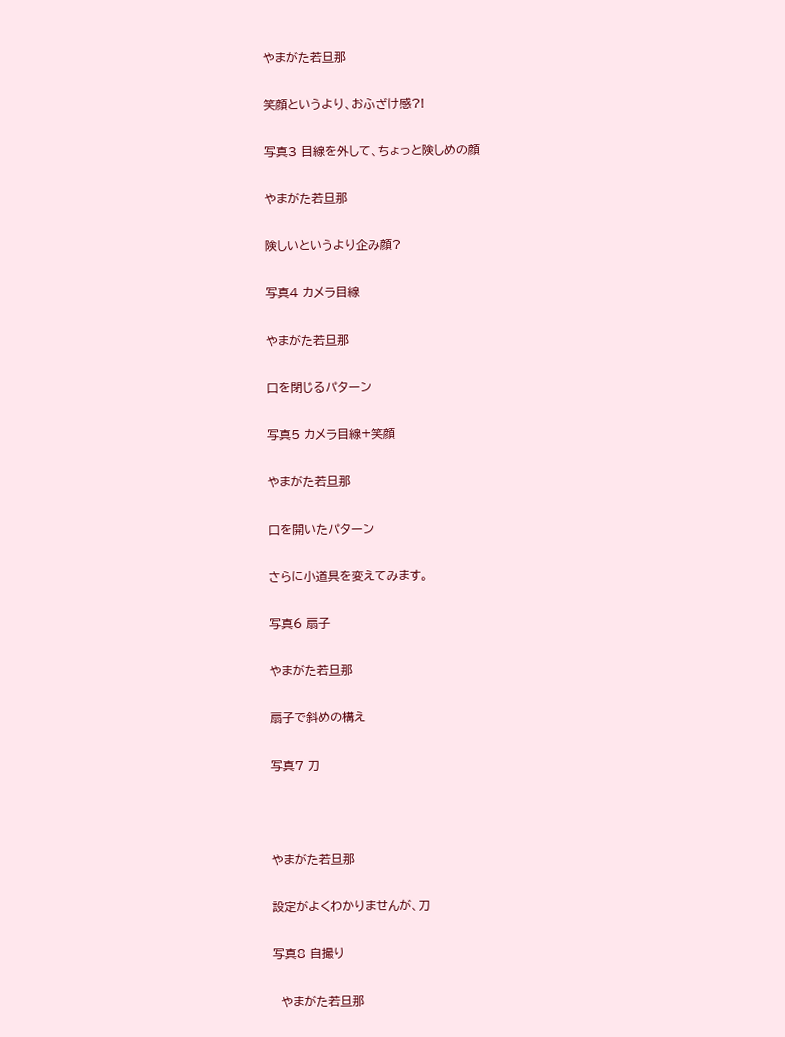やまがた若旦那

笑顔というより、おふざけ感?!

写真3 目線を外して、ちょっと険しめの顔

やまがた若旦那

険しいというより企み顔?

写真4 カメラ目線

やまがた若旦那

口を閉じるパターン

写真5 カメラ目線+笑顔

やまがた若旦那

口を開いたパターン

さらに小道具を変えてみます。

写真6 扇子

やまがた若旦那

扇子で斜めの構え

写真7 刀



やまがた若旦那

設定がよくわかりませんが、刀

写真8 自撮り

  やまがた若旦那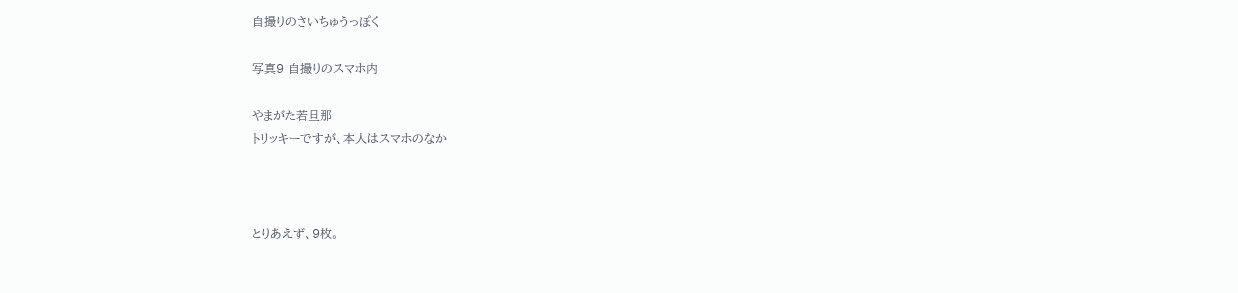自撮りのさいちゅうっぽく

写真9 自撮りのスマホ内

やまがた若旦那
トリッキーですが、本人はスマホのなか



とりあえず、9枚。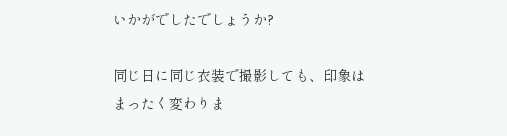いかがでしたでしょうか?

同じ日に同じ衣装で撮影しても、印象はまったく変わりま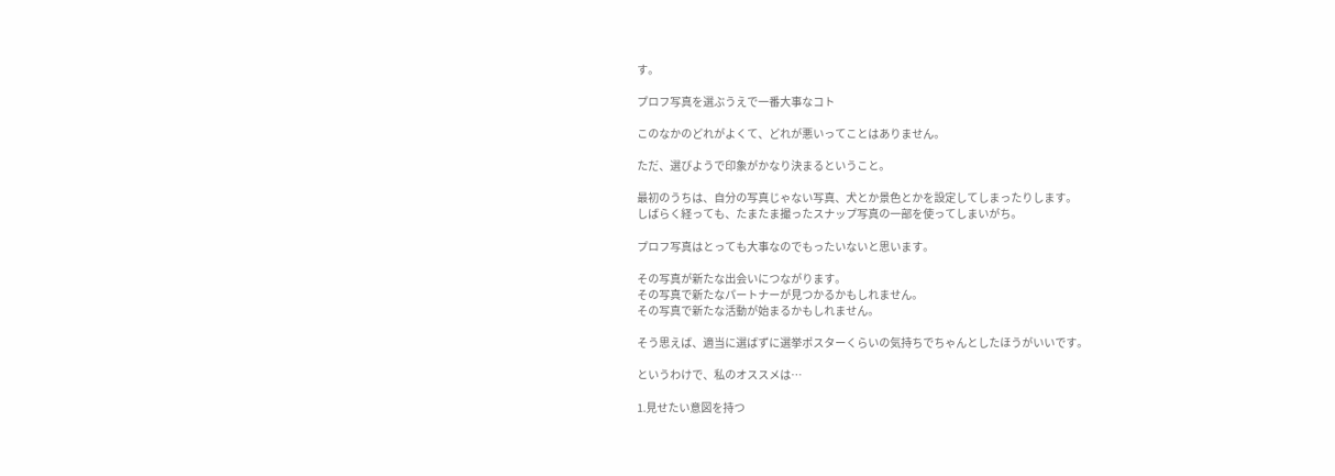す。

プロフ写真を選ぶうえで一番大事なコト

このなかのどれがよくて、どれが悪いってことはありません。

ただ、選びようで印象がかなり決まるということ。

最初のうちは、自分の写真じゃない写真、犬とか景色とかを設定してしまったりします。
しばらく経っても、たまたま撮ったスナップ写真の一部を使ってしまいがち。

プロフ写真はとっても大事なのでもったいないと思います。

その写真が新たな出会いにつながります。
その写真で新たなパートナーが見つかるかもしれません。
その写真で新たな活動が始まるかもしれません。

そう思えば、適当に選ばずに選挙ポスターくらいの気持ちでちゃんとしたほうがいいです。

というわけで、私のオススメは…

1.見せたい意図を持つ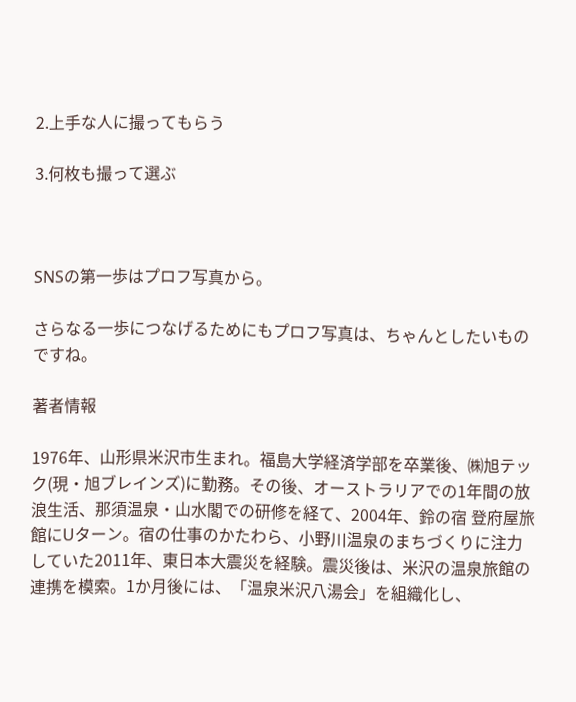2.上手な人に撮ってもらう

3.何枚も撮って選ぶ



SNSの第一歩はプロフ写真から。

さらなる一歩につなげるためにもプロフ写真は、ちゃんとしたいものですね。

著者情報

1976年、山形県米沢市生まれ。福島大学経済学部を卒業後、㈱旭テック(現・旭ブレインズ)に勤務。その後、オーストラリアでの1年間の放浪生活、那須温泉・山水閣での研修を経て、2004年、鈴の宿 登府屋旅館にUターン。宿の仕事のかたわら、小野川温泉のまちづくりに注力していた2011年、東日本大震災を経験。震災後は、米沢の温泉旅館の連携を模索。1か月後には、「温泉米沢八湯会」を組織化し、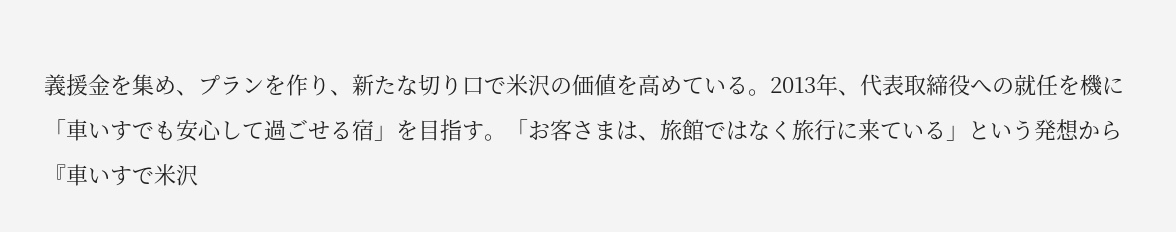義援金を集め、プランを作り、新たな切り口で米沢の価値を高めている。2013年、代表取締役への就任を機に「車いすでも安心して過ごせる宿」を目指す。「お客さまは、旅館ではなく旅行に来ている」という発想から『車いすで米沢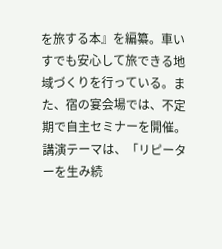を旅する本』を編纂。車いすでも安心して旅できる地域づくりを行っている。また、宿の宴会場では、不定期で自主セミナーを開催。講演テーマは、「リピーターを生み続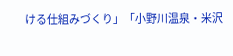ける仕組みづくり」「小野川温泉・米沢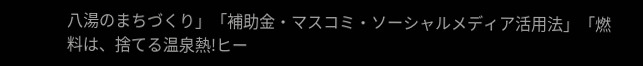八湯のまちづくり」「補助金・マスコミ・ソーシャルメディア活用法」「燃料は、捨てる温泉熱!ヒー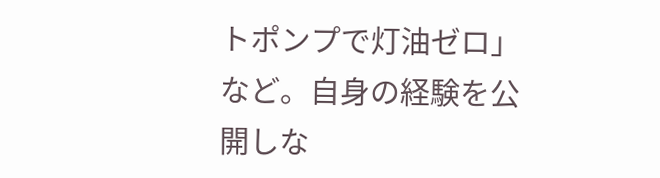トポンプで灯油ゼロ」など。自身の経験を公開しな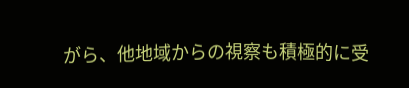がら、他地域からの視察も積極的に受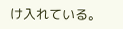け入れている。